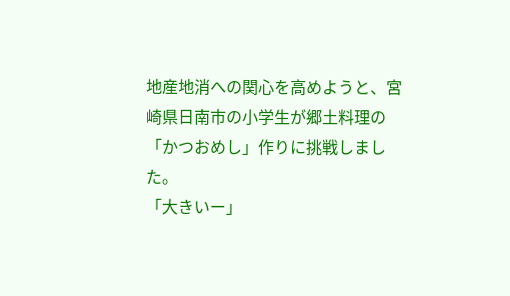地産地消への関心を高めようと、宮崎県日南市の小学生が郷土料理の「かつおめし」作りに挑戦しました。
「大きいー」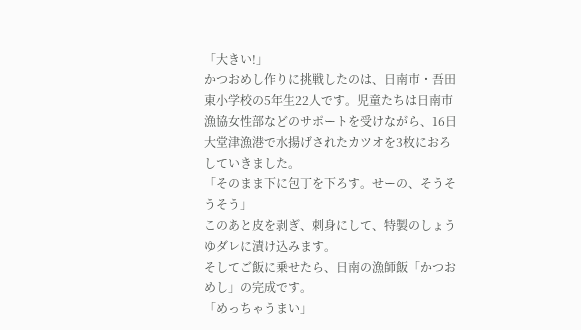「大きい!」
かつおめし作りに挑戦したのは、日南市・吾田東小学校の5年生22人です。児童たちは日南市漁協女性部などのサポートを受けながら、16日大堂津漁港で水揚げされたカツオを3枚におろしていきました。
「そのまま下に包丁を下ろす。せーの、そうそうそう」
このあと皮を剥ぎ、刺身にして、特製のしょうゆダレに漬け込みます。
そしてご飯に乗せたら、日南の漁師飯「かつおめし」の完成です。
「めっちゃうまい」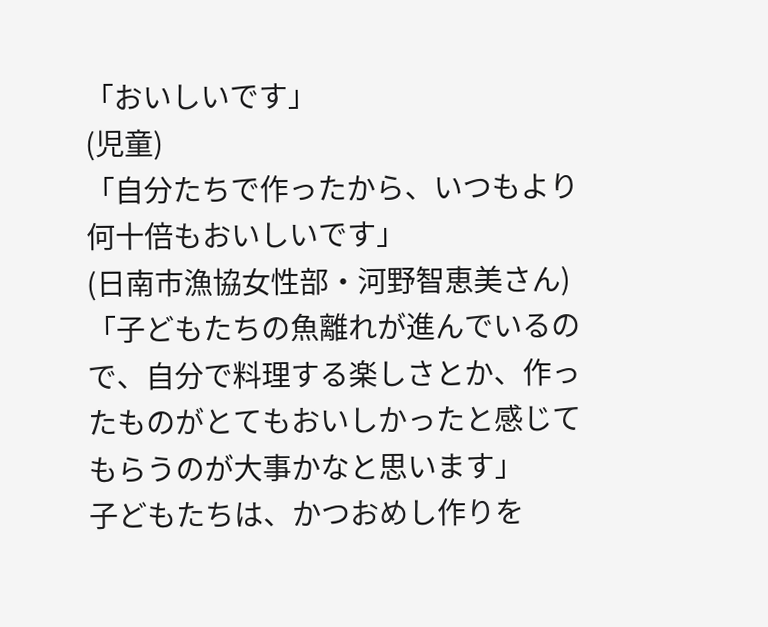「おいしいです」
(児童)
「自分たちで作ったから、いつもより何十倍もおいしいです」
(日南市漁協女性部・河野智恵美さん)
「子どもたちの魚離れが進んでいるので、自分で料理する楽しさとか、作ったものがとてもおいしかったと感じてもらうのが大事かなと思います」
子どもたちは、かつおめし作りを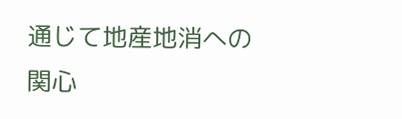通じて地産地消への関心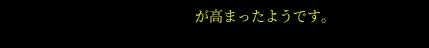が高まったようです。